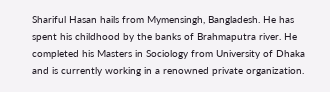Shariful Hasan hails from Mymensingh, Bangladesh. He has spent his childhood by the banks of Brahmaputra river. He completed his Masters in Sociology from University of Dhaka and is currently working in a renowned private organization.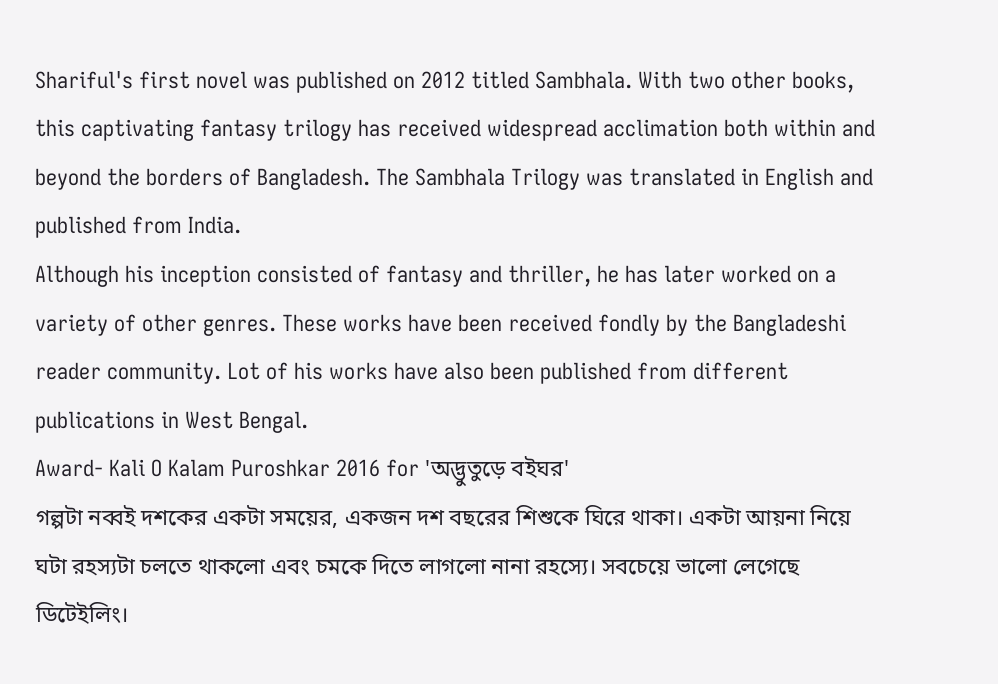Shariful's first novel was published on 2012 titled Sambhala. With two other books, this captivating fantasy trilogy has received widespread acclimation both within and beyond the borders of Bangladesh. The Sambhala Trilogy was translated in English and published from India.
Although his inception consisted of fantasy and thriller, he has later worked on a variety of other genres. These works have been received fondly by the Bangladeshi reader community. Lot of his works have also been published from different publications in West Bengal.
Award- Kali O Kalam Puroshkar 2016 for 'অদ্ভুতুড়ে বইঘর'
গল্পটা নব্বই দশকের একটা সময়ের, একজন দশ বছরের শিশুকে ঘিরে থাকা। একটা আয়না নিয়ে ঘটা রহস্যটা চলতে থাকলো এবং চমকে দিতে লাগলো নানা রহস্যে। সবচেয়ে ভালো লেগেছে ডিটেইলিং।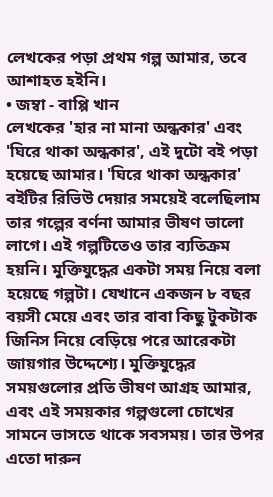লেখকের পড়া প্রথম গল্প আমার, তবে আশাহত হইনি।
• জম্বা - বাপ্পি খান
লেখকের 'হার না মানা অন্ধকার' এবং 'ঘিরে থাকা অন্ধকার', এই দুটো বই পড়া হয়েছে আমার। 'ঘিরে থাকা অন্ধকার' বইটির রিভিউ দেয়ার সময়েই বলেছিলাম তার গল্পের বর্ণনা আমার ভীষণ ভালো লাগে। এই গল্পটিতেও তার ব্যতিক্রম হয়নি। মুক্তিযুদ্ধের একটা সময় নিয়ে বলা হয়েছে গল্পটা। যেখানে একজন ৮ বছর বয়সী মেয়ে এবং তার বাবা কিছু টুকটাক জিনিস নিয়ে বেড়িয়ে পরে আরেকটা জায়গার উদ্দেশ্যে। মুক্তিযুদ্ধের সময়গুলোর প্রতি ভীষণ আগ্রহ আমার, এবং এই সময়কার গল্পগুলো চোখের সামনে ভাসতে থাকে সবসময়। তার উপর এতো দারুন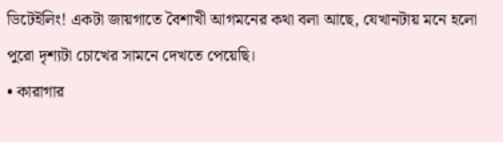ডিটেইলিং! একটা জায়গাতে বৈশাখী আগমনের কথা বলা আছে, যেখানটায় মনে হলো পুরো দৃশ্যটা চোখের সামনে দেখতে পেয়েছি।
• কারাগার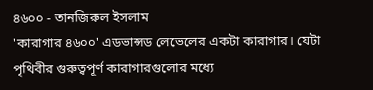৪৬০০ - তানজিরুল ইসলাম
'কারাগার ৪৬০০' এডভান্সড লেভেলের একটা কারাগার। যেটা পৃথিবীর গুরুত্বপূর্ণ কারাগারগুলোর মধ্যে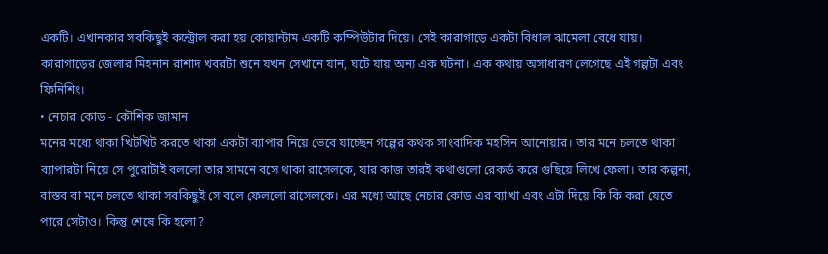একটি। এখানকার সবকিছুই কন্ট্রোল করা হয় কোয়ান্টাম একটি কম্পিউটার দিয়ে। সেই কারাগাড়ে একটা বিধাল ঝামেলা বেধে যায়। কারাগাড়ের জেলার মিহনান রাশাদ খবরটা শুনে যখন সেখানে যান, ঘটে যায় অন্য এক ঘটনা। এক কথায় অসাধারণ লেগেছে এই গল্পটা এবং ফিনিশিং।
• নেচার কোড - কৌশিক জামান
মনের মধ্যে থাকা খিটখিট করতে থাকা একটা ব্যাপার নিয়ে ভেবে যাচ্ছেন গল্পের কথক সাংবাদিক মহসিন আনোয়ার। তার মনে চলতে থাকা ব্যাপারটা নিয়ে সে পুরোটাই বললো তার সামনে বসে থাকা রাসেলকে, যার কাজ তারই কথাগুলো রেকর্ড করে গুছিয়ে লিখে ফেলা। তার কল্পনা, বাস্তব বা মনে চলতে থাকা সবকিছুই সে বলে ফেললো রাসেলকে। এর মধ্যে আছে নেচার কোড এর ব্যাখা এবং এটা দিয়ে কি কি করা যেতে পারে সেটাও। কিন্তু শেষে কি হলো?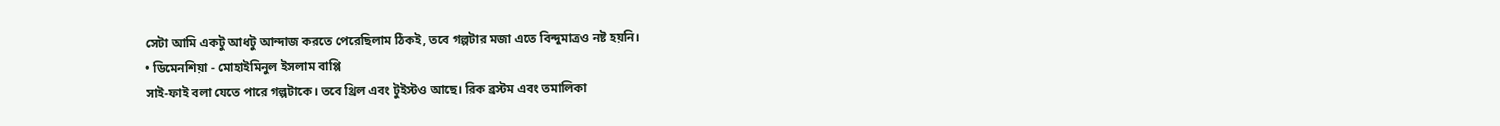সেটা আমি একটু আধটু আন্দাজ করতে পেরেছিলাম ঠিকই, তবে গল্পটার মজা এতে বিন্দুমাত্রও নষ্ট হয়নি।
• ডিমেনশিয়া - মোহাইমিনুল ইসলাম বাপ্পি
সাই-ফাই বলা যেতে পারে গল্পটাকে। তবে থ্রিল এবং টুইস্টও আছে। রিক ব্রস্টম এবং তমালিকা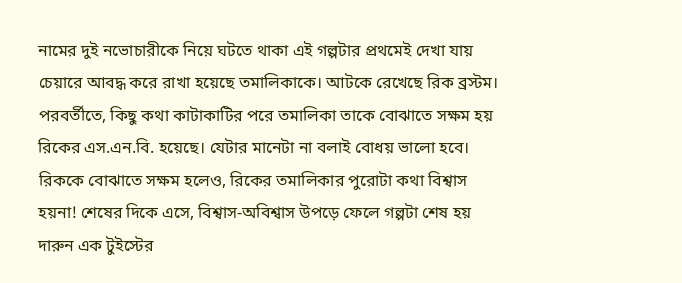নামের দুই নভোচারীকে নিয়ে ঘটতে থাকা এই গল্পটার প্রথমেই দেখা যায় চেয়ারে আবদ্ধ করে রাখা হয়েছে তমালিকাকে। আটকে রেখেছে রিক ব্রস্টম। পরবর্তীতে, কিছু কথা কাটাকাটির পরে তমালিকা তাকে বোঝাতে সক্ষম হয় রিকের এস.এন.বি. হয়েছে। যেটার মানেটা না বলাই বোধয় ভালো হবে। রিককে বোঝাতে সক্ষম হলেও, রিকের তমালিকার পুরোটা কথা বিশ্বাস হয়না! শেষের দিকে এসে, বিশ্বাস-অবিশ্বাস উপড়ে ফেলে গল্পটা শেষ হয় দারুন এক টুইস্টের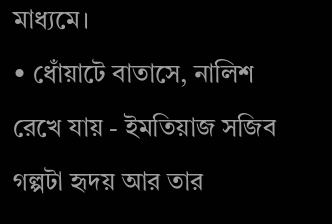মাধ্যমে।
• ধোঁয়াটে বাতাসে, নালিশ রেখে যায় - ইমতিয়াজ সজিব
গল্পটা হৃদয় আর তার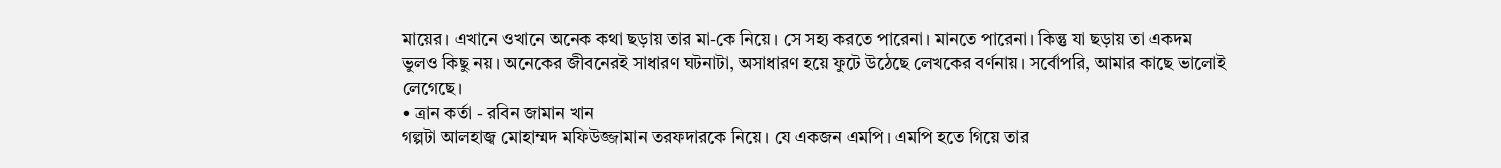মায়ের। এখানে ওখানে অনেক কথা ছড়ায় তার মা-কে নিয়ে। সে সহ্য করতে পারেনা। মানতে পারেনা। কিন্তু যা ছড়ায় তা একদম ভুলও কিছু নয়। অনেকের জীবনেরই সাধারণ ঘটনাটা, অসাধারণ হয়ে ফুটে উঠেছে লেখকের বর্ণনায়। সর্বোপরি, আমার কাছে ভালোই লেগেছে।
• ত্রান কর্তা - রবিন জামান খান
গল্পটা আলহাজ্ব মোহাম্মদ মফিউজ্জামান তরফদারকে নিয়ে। যে একজন এমপি। এমপি হতে গিয়ে তার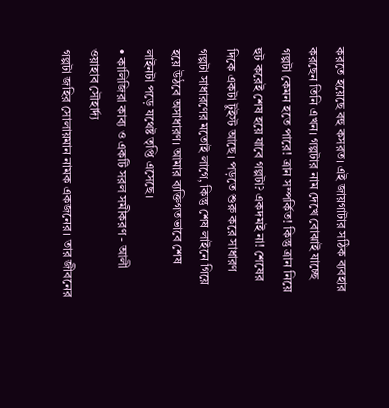করতে হয়েছে বহু কসরত। এই জায়গাটার সঠিক ব্যবহার করছেন তিনি এখন। গল্পটার নাম দেখে বোঝাই যাচ্ছে গল্পটা কেমন হতে পারে! ত্রান সম্পর্কিত! কিন্তু ত্রান নিয়ে হুট করেই শেষ হয়ে যাবে গল্পটা? একদমই না! শেষের দিকে একটা টুইস্ট আছে। পড়তে শুরু করে সাধারণ গল্পটা সাধারণের মতোই লাগে, কিন্তু শেষ লাইনে গিয়ে হয়ে উঠবে অসাধারণ। আমার ব্যক্তিগতভাবে শেষ লাইনটা পড়ে যথেষ্ট তৃপ্তি এসেছে।
• কালিজিরা কাব্য ও একটি সরল সমীকরণ - আলী ওয়াহাব সৌহার্দ্য
গল্পটা জহির সোলায়মান নামক একজনের। তার জীবনের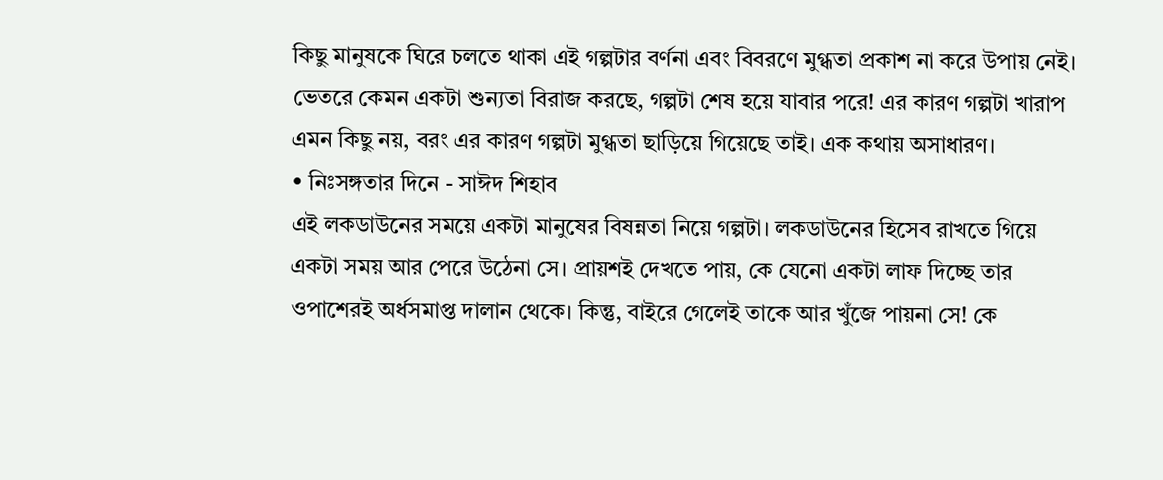কিছু মানুষকে ঘিরে চলতে থাকা এই গল্পটার বর্ণনা এবং বিবরণে মুগ্ধতা প্রকাশ না করে উপায় নেই। ভেতরে কেমন একটা শুন্যতা বিরাজ করছে, গল্পটা শেষ হয়ে যাবার পরে! এর কারণ গল্পটা খারাপ এমন কিছু নয়, বরং এর কারণ গল্পটা মুগ্ধতা ছাড়িয়ে গিয়েছে তাই। এক কথায় অসাধারণ।
• নিঃসঙ্গতার দিনে - সাঈদ শিহাব
এই লকডাউনের সময়ে একটা মানুষের বিষন্নতা নিয়ে গল্পটা। লকডাউনের হিসেব রাখতে গিয়ে একটা সময় আর পেরে উঠেনা সে। প্রায়শই দেখতে পায়, কে যেনো একটা লাফ দিচ্ছে তার ওপাশেরই অর্ধসমাপ্ত দালান থেকে। কিন্তু, বাইরে গেলেই তাকে আর খুঁজে পায়না সে! কে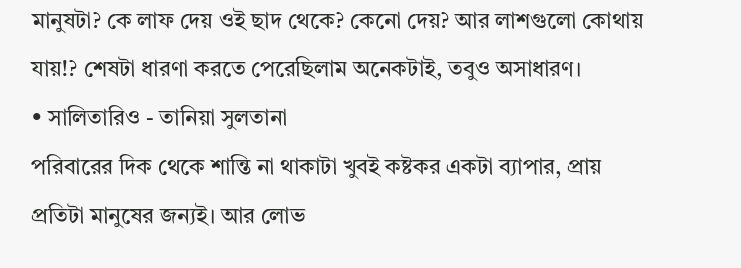মানুষটা? কে লাফ দেয় ওই ছাদ থেকে? কেনো দেয়? আর লাশগুলো কোথায় যায়!? শেষটা ধারণা করতে পেরেছিলাম অনেকটাই, তবুও অসাধারণ।
• সালিতারিও - তানিয়া সুলতানা
পরিবারের দিক থেকে শান্তি না থাকাটা খুবই কষ্টকর একটা ব্যাপার, প্রায় প্রতিটা মানুষের জন্যই। আর লোভ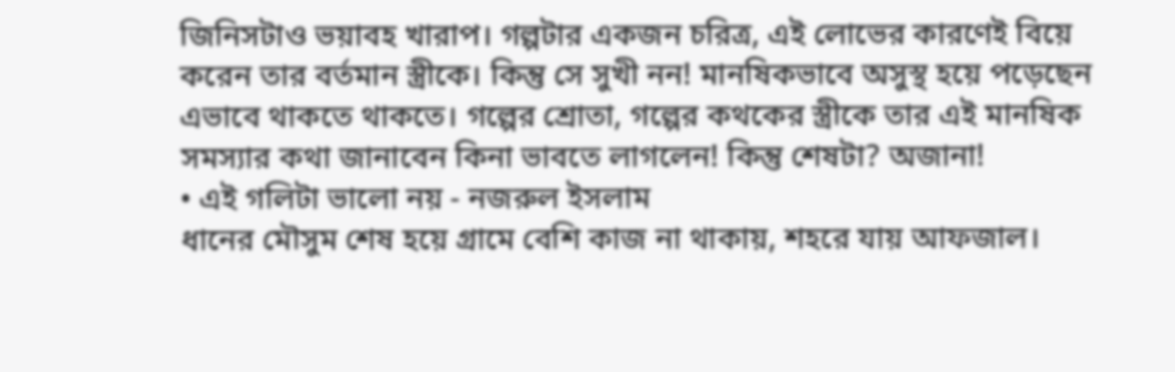জিনিসটাও ভয়াবহ খারাপ। গল্পটার একজন চরিত্র, এই লোভের কারণেই বিয়ে করেন তার বর্তমান স্ত্রীকে। কিন্তু সে সুখী নন! মানষিকভাবে অসুস্থ হয়ে পড়েছেন এভাবে থাকতে থাকতে। গল্পের শ্রোতা, গল্পের কথকের স্ত্রীকে তার এই মানষিক সমস্যার কথা জানাবেন কিনা ভাবতে লাগলেন! কিন্তু শেষটা? অজানা!
• এই গলিটা ভালো নয় - নজরুল ইসলাম
ধানের মৌসুম শেষ হয়ে গ্রামে বেশি কাজ না থাকায়, শহরে যায় আফজাল।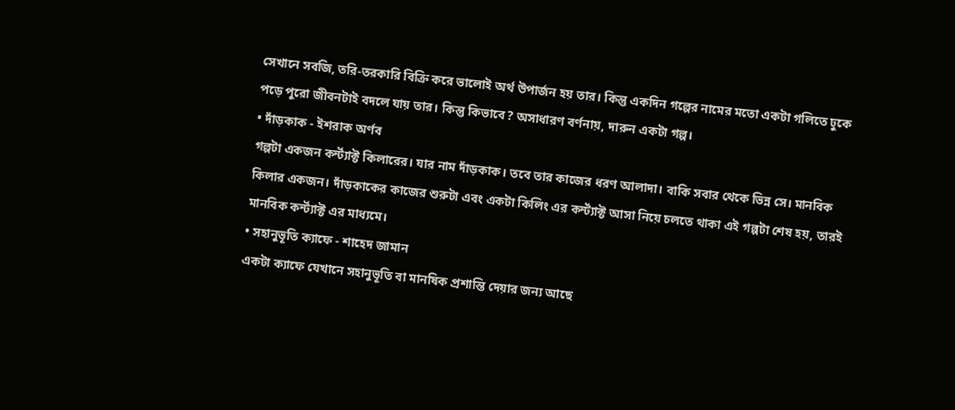সেখানে সবজি, তরি-তরকারি বিক্রি করে ভালোই অর্থ উপার্জন হয় তার। কিন্তু একদিন গল্পের নামের মতো একটা গলিতে ঢুকে পড়ে পুরো জীবনটাই বদলে যায় তার। কিন্তু কিভাবে? অসাধারণ বর্ণনায়, দারুন একটা গল্প।
• দাঁড়কাক - ইশরাক অর্ণব
গল্পটা একজন কর্ন্ট্যাক্ট কিলারের। যার নাম দাঁড়কাক। তবে তার কাজের ধরণ আলাদা। বাকি সবার থেকে ভিন্ন সে। মানবিক কিলার একজন। দাঁড়কাকের কাজের শুরুটা এবং একটা কিলিং এর কর্ন্ট্যাক্ট আসা নিয়ে চলতে থাকা এই গল্পটা শেষ হয়, তারই মানবিক কর্ন্ট্যাক্ট এর মাধ্যমে।
• সহানুভূতি ক্যাফে - শাহেদ জামান
একটা ক্যাফে যেখানে সহানুভূতি বা মানষিক প্রশান্তি দেয়ার জন্য আছে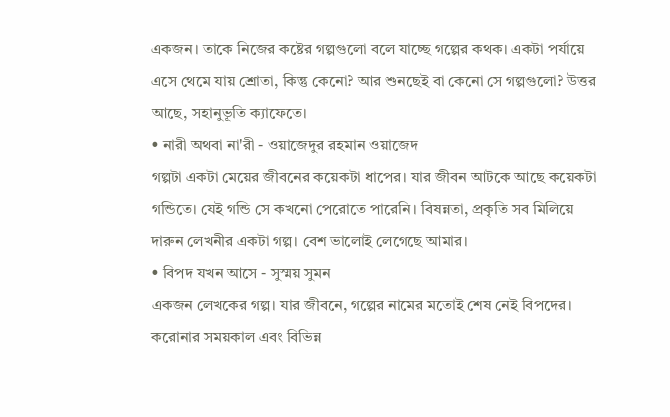একজন। তাকে নিজের কষ্টের গল্পগুলো বলে যাচ্ছে গল্পের কথক। একটা পর্যায়ে এসে থেমে যায় শ্রোতা, কিন্তু কেনো? আর শুনছেই বা কেনো সে গল্পগুলো? উত্তর আছে, সহানুভূতি ক্যাফেতে।
• নারী অথবা না'রী - ওয়াজেদুর রহমান ওয়াজেদ
গল্পটা একটা মেয়ের জীবনের কয়েকটা ধাপের। যার জীবন আটকে আছে কয়েকটা গন্ডিতে। যেই গন্ডি সে কখনো পেরোতে পারেনি। বিষন্নতা, প্রকৃতি সব মিলিয়ে দারুন লেখনীর একটা গল্প। বেশ ভালোই লেগেছে আমার।
• বিপদ যখন আসে - সুস্ময় সুমন
একজন লেখকের গল্প। যার জীবনে, গল্পের নামের মতোই শেষ নেই বিপদের। করোনার সময়কাল এবং বিভিন্ন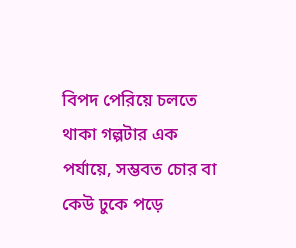বিপদ পেরিয়ে চলতে থাকা গল্পটার এক পর্যায়ে, সম্ভবত চোর বা কেউ ঢুকে পড়ে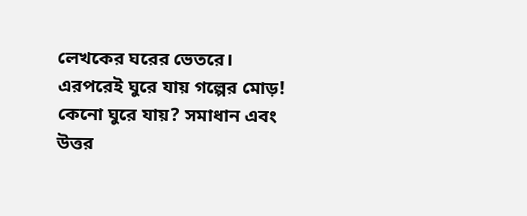লেখকের ঘরের ভেতরে। এরপরেই ঘুরে যায় গল্পের মোড়! কেনো ঘুরে যায়? সমাধান এবং উত্তর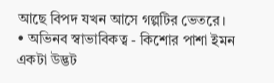আছে বিপদ যখন আসে গল্পটির ভেতরে।
• অভিনব স্বাভাবিকত্ব - কিশোর পাশা ইমন
একটা উদ্ভট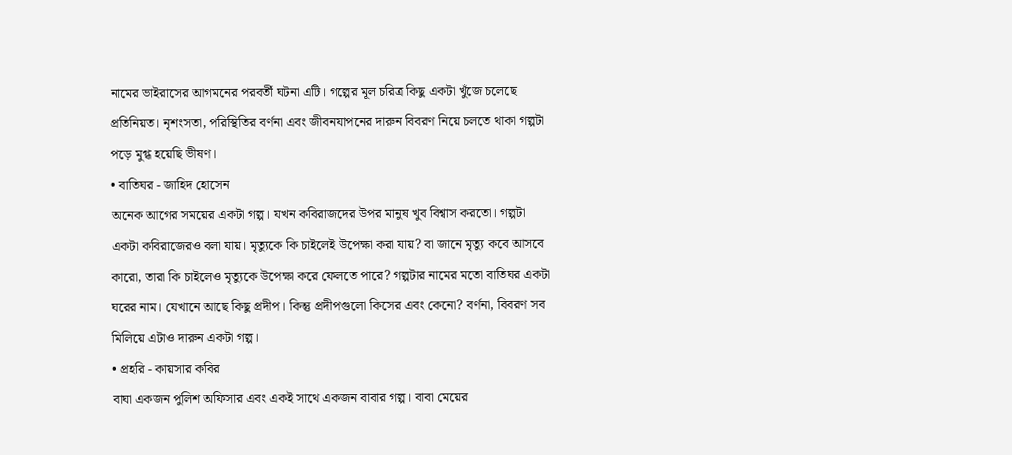নামের ভাইরাসের আগমনের পরবর্তী ঘটনা এটি। গল্পের মূল চরিত্র কিছু একটা খুঁজে চলেছে প্রতিনিয়ত। নৃশংসতা, পরিস্থিতির বর্ণনা এবং জীবনযাপনের দারুন বিবরণ নিয়ে চলতে থাকা গল্পটা পড়ে মুগ্ধ হয়েছি ভীষণ।
• বাতিঘর - জাহিদ হোসেন
অনেক আগের সময়ের একটা গল্প। যখন কবিরাজদের উপর মানুষ খুব বিশ্বাস করতো। গল্পটা একটা কবিরাজেরও বলা যায়। মৃত্যুকে কি চাইলেই উপেক্ষা করা যায়? বা জানে মৃত্যু কবে আসবে কারো, তারা কি চাইলেও মৃত্যুকে উপেক্ষা করে ফেলতে পারে? গল্পটার নামের মতো বাতিঘর একটা ঘরের নাম। যেখানে আছে কিছু প্রদীপ। কিন্তু প্রদীপগুলো কিসের এবং কেনো? বর্ণনা, বিবরণ সব মিলিয়ে এটাও দারুন একটা গল্প।
• প্রহরি - কায়সার কবির
বাঘা একজন পুলিশ অফিসার এবং একই সাথে একজন বাবার গল্প। বাবা মেয়ের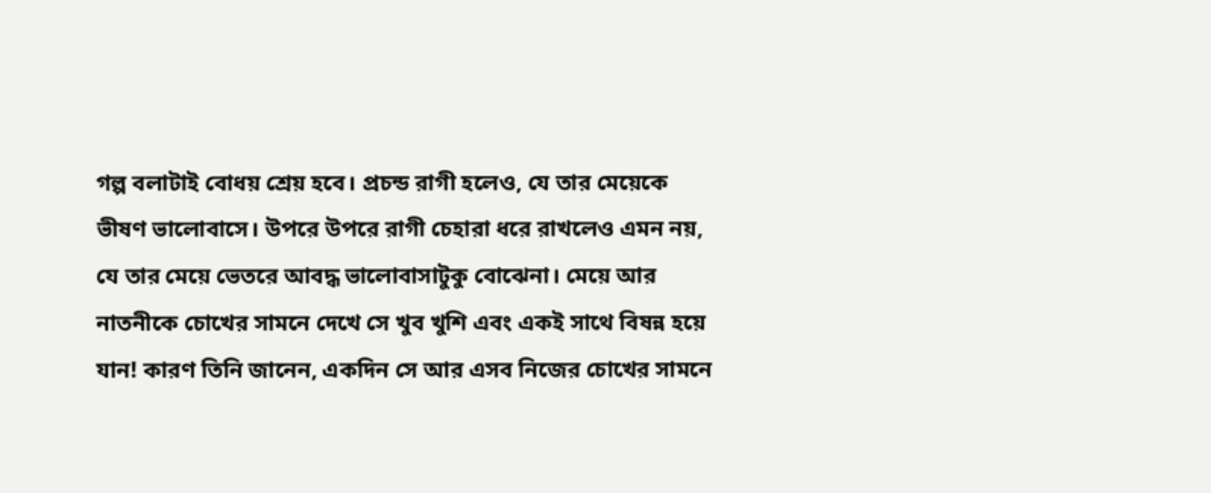গল্প বলাটাই বোধয় শ্রেয় হবে। প্রচন্ড রাগী হলেও, যে তার মেয়েকে ভীষণ ভালোবাসে। উপরে উপরে রাগী চেহারা ধরে রাখলেও এমন নয়, যে তার মেয়ে ভেতরে আবদ্ধ ভালোবাসাটুকু বোঝেনা। মেয়ে আর নাতনীকে চোখের সামনে দেখে সে খুব খুশি এবং একই সাথে বিষন্ন হয়ে যান! কারণ তিনি জানেন, একদিন সে আর এসব নিজের চোখের সামনে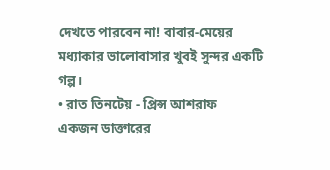দেখতে পারবেন না! বাবার-মেয়ের মধ্যাকার ভালোবাসার খুবই সুন্দর একটি গল্প।
• রাত তিনটেয় - প্রিন্স আশরাফ
একজন ডাক্তারের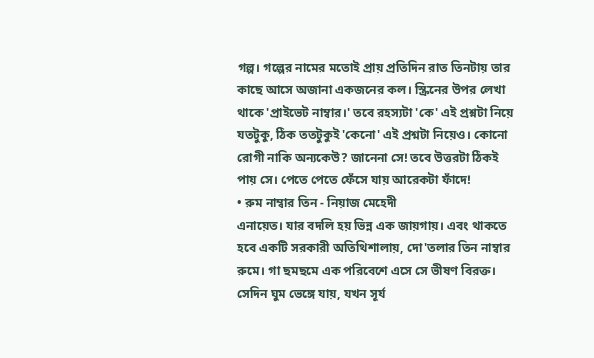গল্প। গল্পের নামের মতোই প্রায় প্রতিদিন রাত তিনটায় তার কাছে আসে অজানা একজনের কল। স্ক্রিনের উপর লেখা থাকে 'প্রাইভেট নাম্বার।' তবে রহস্যটা 'কে' এই প্রশ্নটা নিয়ে যতটুকু, ঠিক ততটুকুই 'কেনো' এই প্রশ্নটা নিয়েও। কোনো রোগী নাকি অন্যকেউ? জানেনা সে! তবে উত্তরটা ঠিকই পায় সে। পেতে পেতে ফেঁসে যায় আরেকটা ফাঁদে!
• রুম নাম্বার তিন - নিয়াজ মেহেদী
এনায়েত। যার বদলি হয় ভিন্ন এক জায়গায়। এবং থাকতে হবে একটি সরকারী অতিথিশালায়, দো'তলার তিন নাম্বার রুমে। গা ছমছমে এক পরিবেশে এসে সে ভীষণ বিরক্ত। সেদিন ঘুম ভেঙ্গে যায়, যখন সূর্য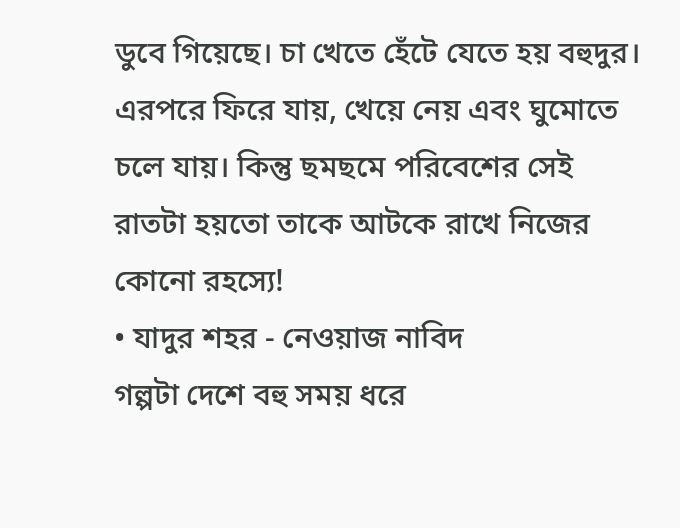ডুবে গিয়েছে। চা খেতে হেঁটে যেতে হয় বহুদুর। এরপরে ফিরে যায়, খেয়ে নেয় এবং ঘুমোতে চলে যায়। কিন্তু ছমছমে পরিবেশের সেই রাতটা হয়তো তাকে আটকে রাখে নিজের কোনো রহস্যে!
• যাদুর শহর - নেওয়াজ নাবিদ
গল্পটা দেশে বহু সময় ধরে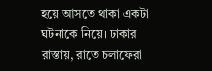হয়ে আসতে থাকা একটা ঘটনাকে নিয়ে। ঢাকার রাস্তায়, রাতে চলাফেরা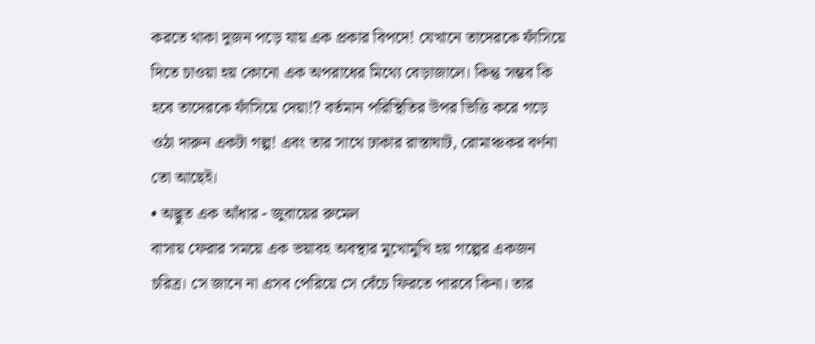করতে থাকা দুজন পড়ে যায় এক প্রকার বিপদে! যেখানে তাদেরকে ফাঁসিয়ে দিতে চাওয়া হয় কোনো এক অপরাধের মিথ্যে বেড়াজালে। কিন্তু সম্ভব কি হবে তাদেরকে ফাঁসিয়ে দেয়া!? বর্তমান পরিস্থিতির উপর ভিত্তি করে গড়ে ওঠা দারুন একটা গল্প! এবং তার সাথে ঢাকার রাস্তাঘাট, রোমাঞ্চকর বর্ণনা তো আছেই।
• অদ্ভুত এক আঁধার - জুবায়ের রুমেল
বাসায় ফেরার সময়ে এক ভয়াবহ অবস্থার মুখোমুখি হয় গল্পের একজন চরিত্র। সে জানে না এসব পেরিয়ে সে বেঁচে ফিরতে পারবে কিনা। তার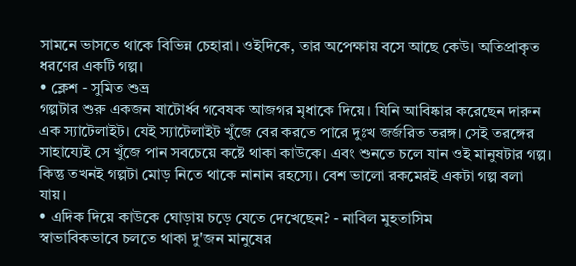সামনে ভাসতে থাকে বিভিন্ন চেহারা। ওইদিকে, তার অপেক্ষায় বসে আছে কেউ। অতিপ্রাকৃত ধরণের একটি গল্প।
• ক্লেশ - সুমিত শুভ্র
গল্পটার শুরু একজন ষাটোর্ধ্ব গবেষক আজগর মৃধাকে দিয়ে। যিনি আবিষ্কার করেছেন দারুন এক স্যাটেলাইট। যেই স্যাটেলাইট খুঁজে বের করতে পারে দুঃখ জর্জরিত তরঙ্গ। সেই তরঙ্গের সাহায্যেই সে খুঁজে পান সবচেয়ে কষ্টে থাকা কাউকে। এবং শুনতে চলে যান ওই মানুষটার গল্প। কিন্তু তখনই গল্পটা মোড় নিতে থাকে নানান রহস্যে। বেশ ভালো রকমেরই একটা গল্প বলা যায়।
• এদিক দিয়ে কাউকে ঘোড়ায় চড়ে যেতে দেখেছেন? - নাবিল মুহতাসিম
স্বাভাবিকভাবে চলতে থাকা দু'জন মানুষের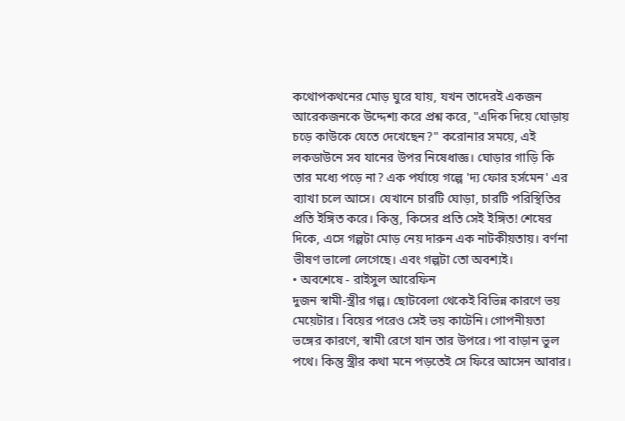কথোপকথনের মোড় ঘুরে যায়, যখন তাদেরই একজন আরেকজনকে উদ্দেশ্য করে প্রশ্ন করে, "এদিক দিয়ে ঘোড়ায় চড়ে কাউকে যেতে দেখেছেন?" করোনার সময়ে, এই লকডাউনে সব যানের উপর নিষেধাজ্ঞ। ঘোড়ার গাড়ি কি তার মধ্যে পড়ে না? এক পর্যায়ে গল্পে 'দ্য ফোর হর্সমেন' এর ব্যাখা চলে আসে। যেখানে চারটি ঘোড়া, চারটি পরিস্থিতির প্রতি ইঙ্গিত করে। কিন্তু, কিসের প্রতি সেই ইঙ্গিত! শেষের দিকে, এসে গল্পটা মোড় নেয় দারুন এক নাটকীয়তায়। বর্ণনা ভীষণ ভালো লেগেছে। এবং গল্পটা তো অবশ্যই।
• অবশেষে - রাইসুল আরেফিন
দুজন স্বামী-স্ত্রীর গল্প। ছোটবেলা থেকেই বিভিন্ন কারণে ভয় মেয়েটার। বিয়ের পরেও সেই ভয় কাটেনি। গোপনীয়তা ভঙ্গের কারণে, স্বামী রেগে যান তার উপরে। পা বাড়ান ভুল পথে। কিন্তু স্ত্রীর কথা মনে পড়তেই সে ফিরে আসেন আবার।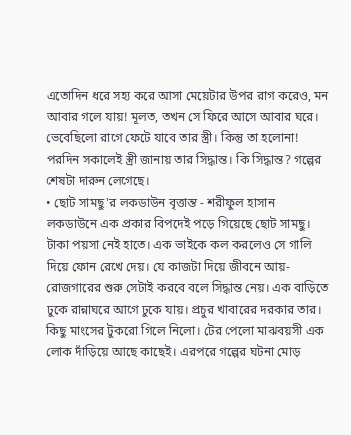এতোদিন ধরে সহ্য করে আসা মেয়েটার উপর রাগ করেও, মন আবার গলে যায়! মূলত, তখন সে ফিরে আসে আবার ঘরে। ভেবেছিলো রাগে ফেটে যাবে তার স্ত্রী। কিন্তু তা হলোনা! পরদিন সকালেই স্ত্রী জানায় তার সিদ্ধান্ত। কি সিদ্ধান্ত? গল্পের শেষটা দারুন লেগেছে।
• ছোট সামছু'র লকডাউন বৃত্তান্ত - শরীফুল হাসান
লকডাউনে এক প্রকার বিপদেই পড়ে গিয়েছে ছোট সামছু। টাকা পয়সা নেই হাতে। এক ভাইকে কল করলেও সে গালি দিয়ে ফোন রেখে দেয়। যে কাজটা দিয়ে জীবনে আয়-রোজগারের শুরু সেটাই করবে বলে সিদ্ধান্ত নেয়। এক বাড়িতে ঢুকে রান্নাঘরে আগে ঢুকে যায়। প্রচুর খাবারের দরকার তার। কিছু মাংসের টুকরো গিলে নিলো। টের পেলো মাঝবয়সী এক লোক দাঁড়িয়ে আছে কাছেই। এরপরে গল্পের ঘটনা মোড়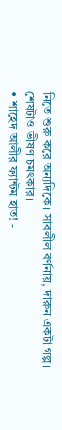নিতে শুরু করে অন্যদিকে। সাবলীল বর্ণনায়, দারুন একটা গল্প। শেষটাও ভীষণ চমৎকার।
• শাহেদ আলীর ফ্যান্টম হাত! -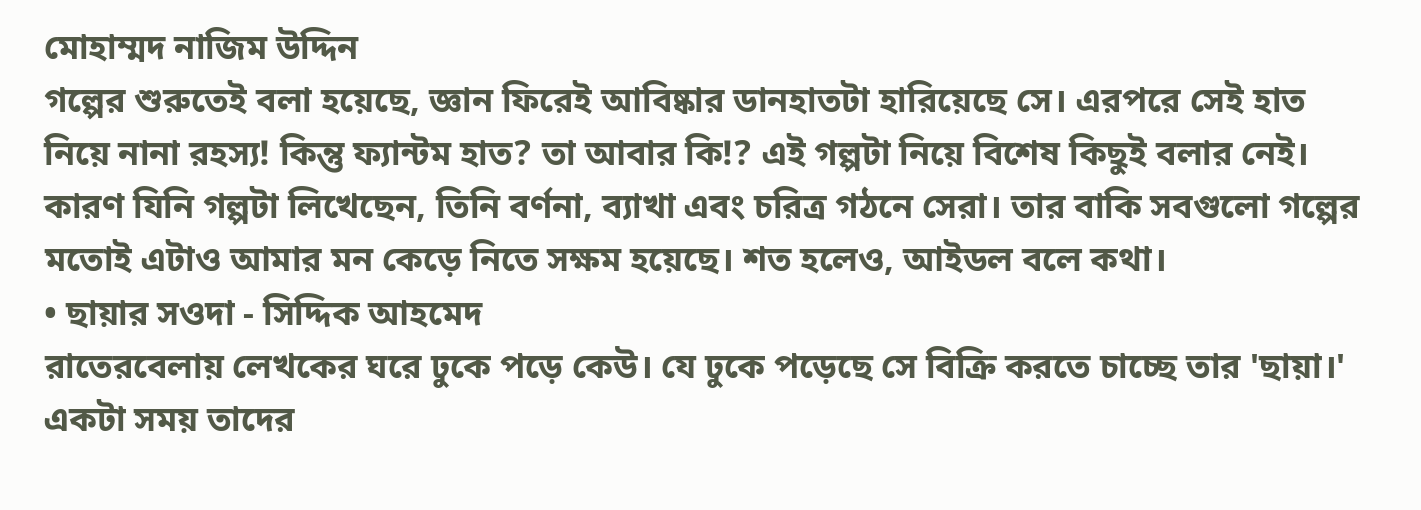মোহাম্মদ নাজিম উদ্দিন
গল্পের শুরুতেই বলা হয়েছে, জ্ঞান ফিরেই আবিষ্কার ডানহাতটা হারিয়েছে সে। এরপরে সেই হাত নিয়ে নানা রহস্য! কিন্তু ফ্যান্টম হাত? তা আবার কি!? এই গল্পটা নিয়ে বিশেষ কিছুই বলার নেই। কারণ যিনি গল্পটা লিখেছেন, তিনি বর্ণনা, ব্যাখা এবং চরিত্র গঠনে সেরা। তার বাকি সবগুলো গল্পের মতোই এটাও আমার মন কেড়ে নিতে সক্ষম হয়েছে। শত হলেও, আইডল বলে কথা।
• ছায়ার সওদা - সিদ্দিক আহমেদ
রাতেরবেলায় লেখকের ঘরে ঢুকে পড়ে কেউ। যে ঢুকে পড়েছে সে বিক্রি করতে চাচ্ছে তার 'ছায়া।' একটা সময় তাদের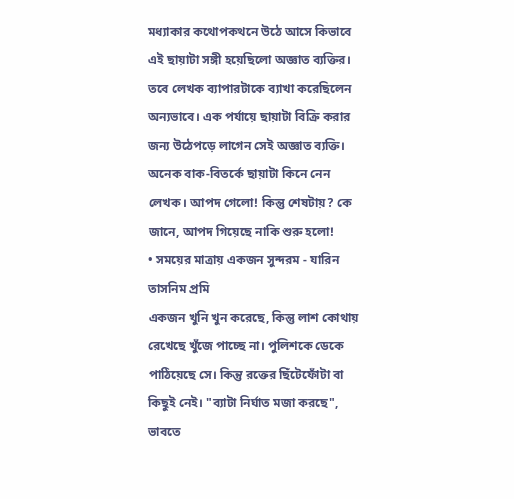মধ্যাকার কথোপকথনে উঠে আসে কিভাবে এই ছায়াটা সঙ্গী হয়েছিলো অজ্ঞাত ব্যক্তির। তবে লেখক ব্যাপারটাকে ব্যাখা করেছিলেন অন্যভাবে। এক পর্যায়ে ছায়াটা বিক্রি করার জন্য উঠেপড়ে লাগেন সেই অজ্ঞাত ব্যক্তি। অনেক বাক-বিতর্কে ছায়াটা কিনে নেন লেখক। আপদ গেলো! কিন্তু শেষটায়? কে জানে, আপদ গিয়েছে নাকি শুরু হলো!
• সময়ের মাত্রায় একজন সুন্দরম - যারিন তাসনিম প্রমি
একজন খুনি খুন করেছে, কিন্তু লাশ কোথায় রেখেছে খুঁজে পাচ্ছে না। পুলিশকে ডেকে পাঠিয়েছে সে। কিন্তু রক্তের ছিঁটেফোঁটা বা কিছুই নেই। "ব্যাটা নির্ঘাত মজা করছে", ভাবতে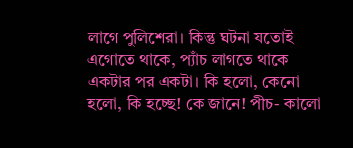লাগে পুলিশেরা। কিন্তু ঘটনা যতোই এগোতে থাকে, প্যাঁচ লাগতে থাকে একটার পর একটা। কি হলো, কেনো হলো, কি হচ্ছে! কে জানে! পীচ- কালো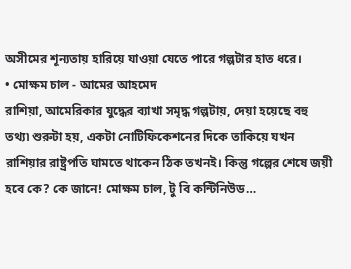অসীমের শূন্যতায় হারিয়ে যাওয়া যেতে পারে গল্পটার হাত ধরে।
• মোক্ষম চাল - আমের আহমেদ
রাশিয়া, আমেরিকার যুদ্ধের ব্যাখা সমৃদ্ধ গল্পটায়, দেয়া হয়েছে বহু তথ্য৷ শুরুটা হয়, একটা নোটিফিকেশনের দিকে তাকিয়ে যখন রাশিয়ার রাষ্ট্রপতি ঘামতে থাকেন ঠিক তখনই। কিন্তু গল্পের শেষে জয়ী হবে কে? কে জানে! মোক্ষম চাল, টু বি কন্টিনিউড…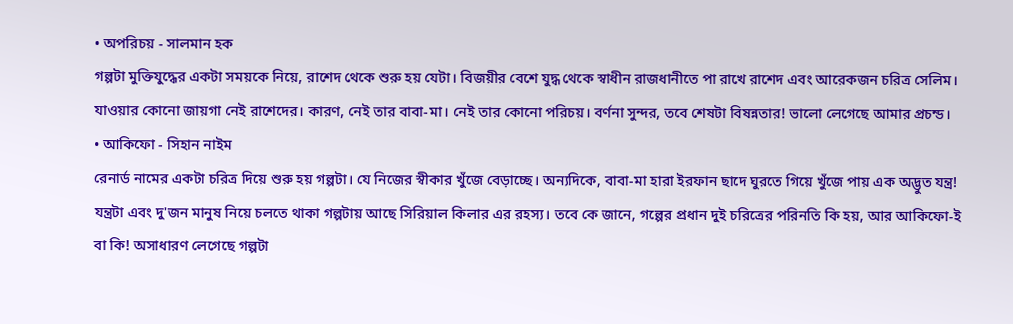• অপরিচয় - সালমান হক
গল্পটা মুক্তিযুদ্ধের একটা সময়কে নিয়ে, রাশেদ থেকে শুরু হয় যেটা। বিজয়ীর বেশে যুদ্ধ থেকে স্বাধীন রাজধানীতে পা রাখে রাশেদ এবং আরেকজন চরিত্র সেলিম। যাওয়ার কোনো জায়গা নেই রাশেদের। কারণ, নেই তার বাবা-মা। নেই তার কোনো পরিচয়। বর্ণনা সুন্দর, তবে শেষটা বিষন্নতার! ভালো লেগেছে আমার প্রচন্ড।
• আকিফো - সিহান নাইম
রেনার্ড নামের একটা চরিত্র দিয়ে শুরু হয় গল্পটা। যে নিজের স্বীকার খুঁজে বেড়াচ্ছে। অন্যদিকে, বাবা-মা হারা ইরফান ছাদে ঘুরতে গিয়ে খুঁজে পায় এক অদ্ভুত যন্ত্র! যন্ত্রটা এবং দু'জন মানুষ নিয়ে চলতে থাকা গল্পটায় আছে সিরিয়াল কিলার এর রহস্য। তবে কে জানে, গল্পের প্রধান দুই চরিত্রের পরিনতি কি হয়, আর আকিফো-ই বা কি! অসাধারণ লেগেছে গল্পটা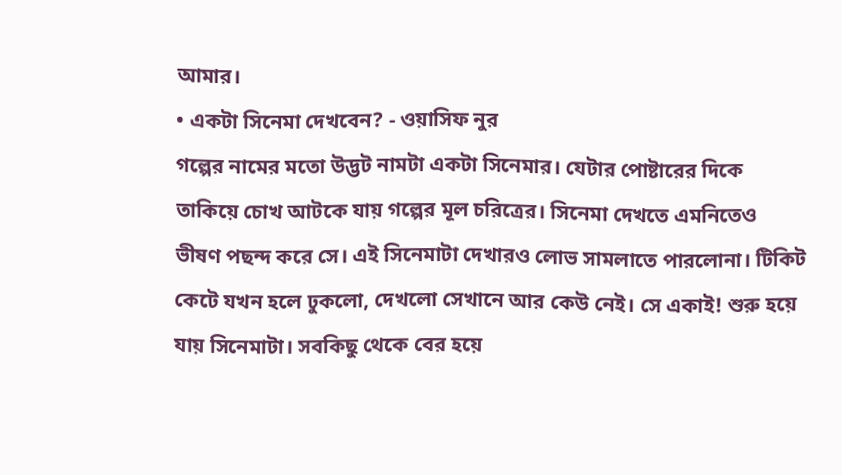আমার।
• একটা সিনেমা দেখবেন? - ওয়াসিফ নুর
গল্পের নামের মতো উদ্ভট নামটা একটা সিনেমার। যেটার পোষ্টারের দিকে তাকিয়ে চোখ আটকে যায় গল্পের মূল চরিত্রের। সিনেমা দেখতে এমনিতেও ভীষণ পছন্দ করে সে। এই সিনেমাটা দেখারও লোভ সামলাতে পারলোনা। টিকিট কেটে যখন হলে ঢুকলো, দেখলো সেখানে আর কেউ নেই। সে একাই! শুরু হয়ে যায় সিনেমাটা। সবকিছু থেকে বের হয়ে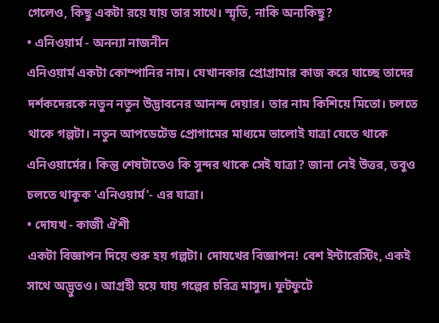গেলেও, কিছু একটা রয়ে যায় তার সাথে। স্মৃতি, নাকি অন্যকিছু?
• এনিওয়ার্ম - অনন্যা নাজনীন
এনিওয়ার্ম একটা কোম্পানির নাম। যেখানকার প্রোগ্রামার কাজ করে যাচ্ছে তাদের দর্শকদেরকে নতুন নতুন উদ্ভাবনের আনন্দ দেয়ার। তার নাম কিশিয়ে মিতো। চলতে থাকে গল্পটা। নতুন আপডেটেড প্রোগামের মাধ্যমে ভালোই যাত্রা যেতে থাকে এনিওয়ার্মের। কিন্তু শেষটাতেও কি সুন্দর থাকে সেই যাত্রা? জানা নেই উত্তর, তবুও চলতে থাকুক 'এনিওয়ার্ম'- এর যাত্রা।
• দোযখ - কাজী ঐশী
একটা বিজ্ঞাপন দিয়ে শুরু হয় গল্পটা। দোযখের বিজ্ঞাপন! বেশ ইন্টারেস্টিং, একই সাথে অদ্ভুতও। আগ্রহী হয়ে যায় গল্পের চরিত্র মাসুদ। ফুটফুটে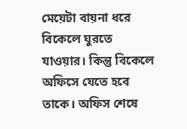মেয়েটা বায়না ধরে বিকেলে ঘুরতে যাওয়ার। কিন্তু বিকেলে অফিসে যেতে হবে তাকে। অফিস শেষে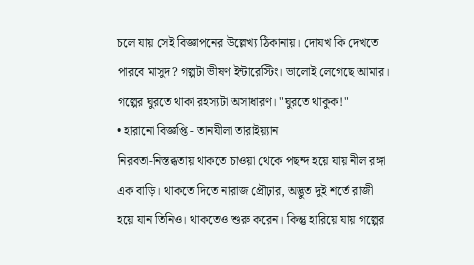চলে যায় সেই বিজ্ঞাপনের উল্লেখ্য ঠিকানায়। দোযখ কি দেখতে পারবে মাসুদ? গল্পটা ভীষণ ইন্টারেস্টিং। ভালোই লেগেছে আমার। গল্পের ঘুরতে থাকা রহস্যটা অসাধারণ। "ঘুরতে থাকুক!"
• হারানো বিজ্ঞপ্তি - তানযীলা তারাইয়্যান
নিরবতা-নিস্তব্ধতায় থাকতে চাওয়া থেকে পছন্দ হয়ে যায় নীল রঙ্গা এক বাড়ি। থাকতে দিতে নারাজ প্রৌঢ়ার, অদ্ভুত দুই শর্তে রাজী হয়ে যান তিনিও। থাকতেও শুরু করেন। কিন্তু হারিয়ে যায় গল্পের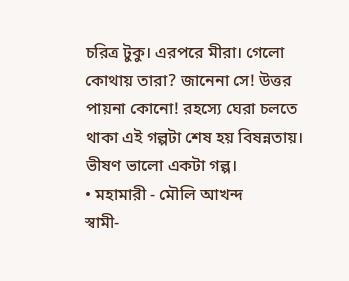চরিত্র টুকু। এরপরে মীরা। গেলো কোথায় তারা? জানেনা সে! উত্তর পায়না কোনো! রহস্যে ঘেরা চলতে থাকা এই গল্পটা শেষ হয় বিষন্নতায়। ভীষণ ভালো একটা গল্প।
• মহামারী - মৌলি আখন্দ
স্বামী-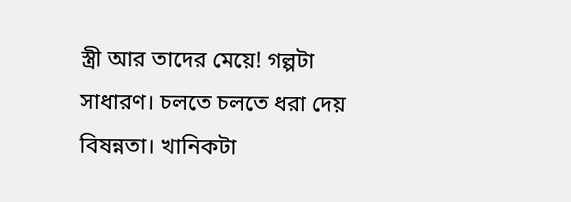স্ত্রী আর তাদের মেয়ে! গল্পটা সাধারণ। চলতে চলতে ধরা দেয় বিষন্নতা। খানিকটা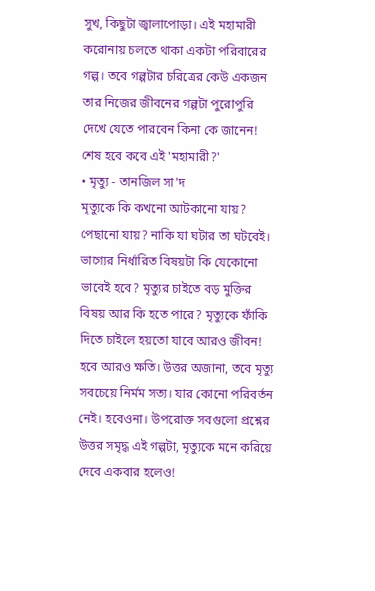সুখ, কিছুটা জ্বালাপোড়া। এই মহামারী করোনায় চলতে থাকা একটা পরিবারের গল্প। তবে গল্পটার চরিত্রের কেউ একজন তার নিজের জীবনের গল্পটা পুরোপুরি দেখে যেতে পারবেন কিনা কে জানেন! শেষ হবে কবে এই 'মহামারী?'
• মৃত্যু - তানজিল সা'দ
মৃত্যুকে কি কখনো আটকানো যায়? পেছানো যায়? নাকি যা ঘটার তা ঘটবেই। ভাগ্যের নির্ধারিত বিষয়টা কি যেকোনো ভাবেই হবে? মৃত্যুর চাইতে বড় মুক্তির বিষয় আর কি হতে পারে? মৃত্যুকে ফাঁকি দিতে চাইলে হয়তো যাবে আরও জীবন! হবে আরও ক্ষতি। উত্তর অজানা, তবে মৃত্যু সবচেয়ে নির্মম সত্য। যার কোনো পরিবর্তন নেই। হবেওনা। উপরোক্ত সবগুলো প্রশ্নের উত্তর সমৃদ্ধ এই গল্পটা, মৃত্যুকে মনে করিয়ে দেবে একবার হলেও!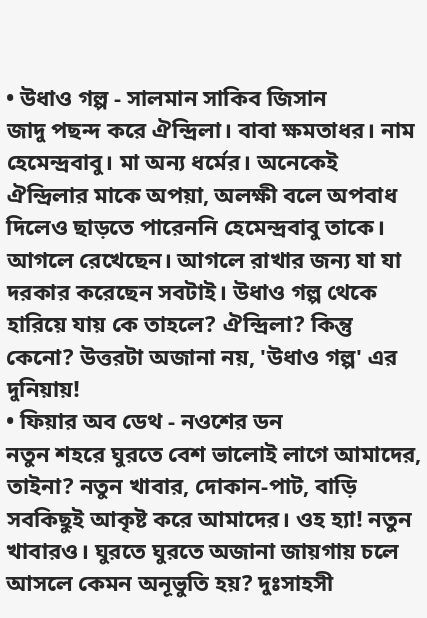• উধাও গল্প - সালমান সাকিব জিসান
জাদু পছন্দ করে ঐন্দ্রিলা। বাবা ক্ষমতাধর। নাম হেমেন্দ্রবাবু। মা অন্য ধর্মের। অনেকেই ঐন্দ্রিলার মাকে অপয়া, অলক্ষী বলে অপবাধ দিলেও ছাড়তে পারেননি হেমেন্দ্রবাবু তাকে। আগলে রেখেছেন। আগলে রাখার জন্য যা যা দরকার করেছেন সবটাই। উধাও গল্প থেকে হারিয়ে যায় কে তাহলে? ঐন্দ্রিলা? কিন্তু কেনো? উত্তরটা অজানা নয়, 'উধাও গল্প' এর দুনিয়ায়!
• ফিয়ার অব ডেথ - নওশের ডন
নতুন শহরে ঘুরতে বেশ ভালোই লাগে আমাদের, তাইনা? নতুন খাবার, দোকান-পাট, বাড়ি সবকিছুই আকৃষ্ট করে আমাদের। ওহ হ্যা! নতুন খাবারও। ঘুরতে ঘুরতে অজানা জায়গায় চলে আসলে কেমন অনূভুতি হয়? দুঃসাহসী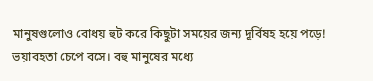মানুষগুলোও বোধয় হুট করে কিছুটা সময়ের জন্য দূর্বিষহ হয়ে পড়ে! ভয়াবহতা চেপে বসে। বহু মানুষের মধ্যে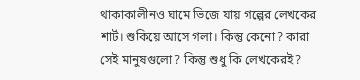থাকাকালীনও ঘামে ভিজে যায় গল্পের লেখকের শার্ট। শুকিয়ে আসে গলা। কিন্তু কেনো? কারা সেই মানুষগুলো? কিন্তু শুধু কি লেখকেরই?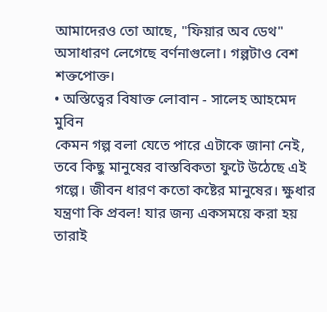আমাদেরও তো আছে, "ফিয়ার অব ডেথ" অসাধারণ লেগেছে বর্ণনাগুলো। গল্পটাও বেশ শক্তপোক্ত।
• অস্তিত্বের বিষাক্ত লোবান - সালেহ আহমেদ মুবিন
কেমন গল্প বলা যেতে পারে এটাকে জানা নেই, তবে কিছু মানুষের বাস্তবিকতা ফুটে উঠেছে এই গল্পে। জীবন ধারণ কতো কষ্টের মানুষের। ক্ষুধার যন্ত্রণা কি প্রবল! যার জন্য একসময়ে করা হয় তারাই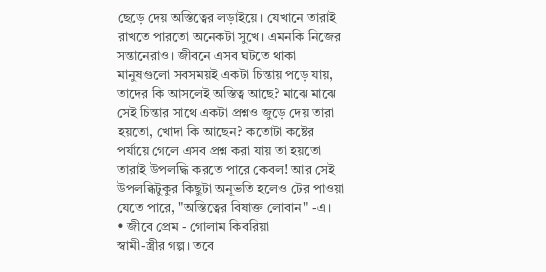ছেড়ে দেয় অস্তিত্বের লড়াইয়ে। যেখানে তারাই রাখতে পারতো অনেকটা সুখে। এমনকি নিজের সন্তানেরাও। জীবনে এসব ঘটতে থাকা মানুষগুলো সবসময়ই একটা চিন্তায় পড়ে যায়, তাদের কি আসলেই অস্তিত্ব আছে? মাঝে মাঝে সেই চিন্তার সাথে একটা প্রশ্নও জুড়ে দেয় তারা হয়তো, খোদা কি আছেন? কতোটা কষ্টের পর্যায়ে গেলে এসব প্রশ্ন করা যায় তা হয়তো তারাই উপলদ্ধি করতে পারে কেবল! আর সেই উপলব্ধিটুকুর কিছুটা অনূভতি হলেও টের পাওয়া যেতে পারে, "অস্তিত্বের বিষাক্ত লোবান" -এ।
• জীবে প্রেম - গোলাম কিবরিয়া
স্বামী-স্ত্রীর গল্প। তবে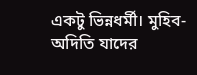একটু ভিন্নধর্মী। মুহিব-অদিতি যাদের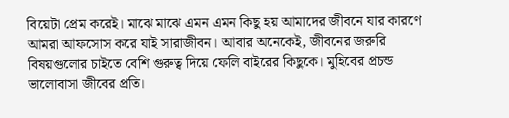বিয়েটা প্রেম করেই। মাঝে মাঝে এমন এমন কিছু হয় আমাদের জীবনে যার কারণে আমরা আফসোস করে যাই সারাজীবন। আবার অনেকেই, জীবনের জরুরি বিষয়গুলোর চাইতে বেশি গুরুত্ব দিয়ে ফেলি বাইরের কিছুকে। মুহিবের প্রচন্ড ভালোবাসা জীবের প্রতি।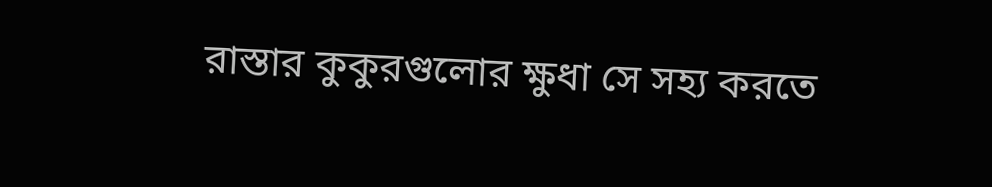রাস্তার কুকুরগুলোর ক্ষুধা সে সহ্য করতে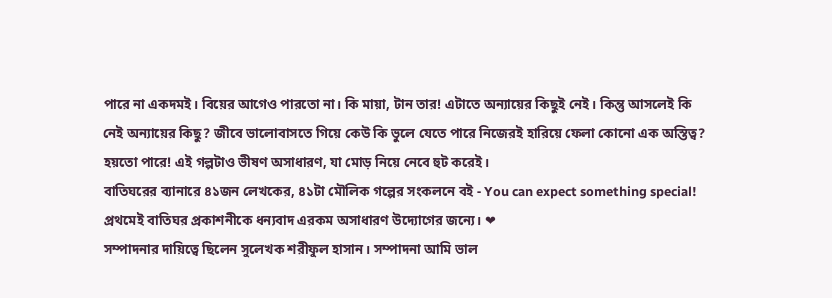পারে না একদমই। বিয়ের আগেও পারতো না। কি মায়া, টান তার! এটাতে অন্যায়ের কিছুই নেই। কিন্তু আসলেই কি নেই অন্যায়ের কিছু? জীবে ভালোবাসতে গিয়ে কেউ কি ভুলে যেতে পারে নিজেরই হারিয়ে ফেলা কোনো এক অস্তিত্ব? হয়তো পারে! এই গল্পটাও ভীষণ অসাধারণ, যা মোড় নিয়ে নেবে হুট করেই।
বাতিঘরের ব্যানারে ৪১জন লেখকের, ৪১টা মৌলিক গল্পের সংকলনে বই - You can expect something special! প্রথমেই বাতিঘর প্রকাশনীকে ধন্যবাদ এরকম অসাধারণ উদ্যোগের জন্যে। ❤
সম্পাদনার দায়িত্বে ছিলেন সুলেখক শরীফুল হাসান। সম্পাদনা আমি ভাল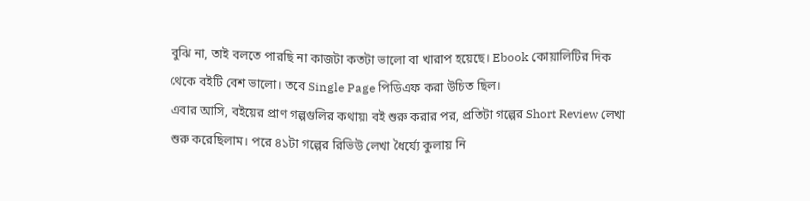বুঝি না, তাই বলতে পারছি না কাজটা কতটা ভালো বা খারাপ হয়েছে। Ebook কোয়ালিটির দিক থেকে বইটি বেশ ভালো। তবে Single Page পিডিএফ করা উচিত ছিল।
এবার আসি, বইয়ের প্রাণ গল্পগুলির কথায়৷ বই শুরু করার পর, প্রতিটা গল্পের Short Review লেখা শুরু করেছিলাম। পরে ৪১টা গল্পের রিভিউ লেখা ধৈর্য্যে কুলায় নি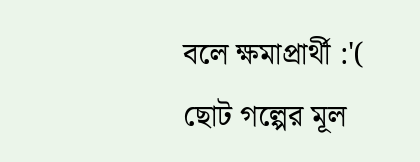বলে ক্ষমাপ্রার্থী :'(
ছোট গল্পের মূল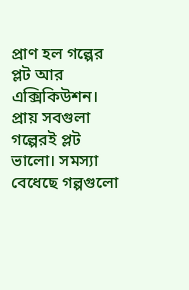প্রাণ হল গল্পের প্লট আর এক্সিকিউশন। প্রায় সবগুলা গল্পেরই প্লট ভালো। সমস্যা বেধেছে গল্পগুলো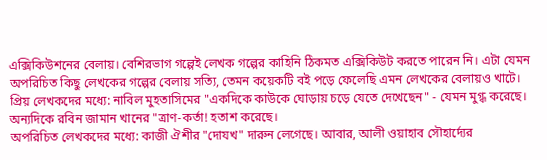এক্সিকিউশনের বেলায়। বেশিরভাগ গল্পেই লেখক গল্পের কাহিনি ঠিকমত এক্সিকিউট করতে পারেন নি। এটা যেমন অপরিচিত কিছু লেখকের গল্পের বেলায় সত্যি, তেমন কয়েকটি বই পড়ে ফেলেছি এমন লেখকের বেলায়ও খাটে।
প্রিয় লেখকদের মধ্যে: নাবিল মুহতাসিমের "একদিকে কাউকে ঘোড়ায় চড়ে যেতে দেখেছেন" - যেমন মুগ্ধ করেছে। অন্যদিকে রবিন জামান খানের "ত্রাণ-কর্তা! হতাশ করেছে।
অপরিচিত লেখকদের মধ্যে: কাজী ঐশীর "দোযখ" দারুন লেগেছে। আবার, আলী ওয়াহাব সৌহার্দ্যের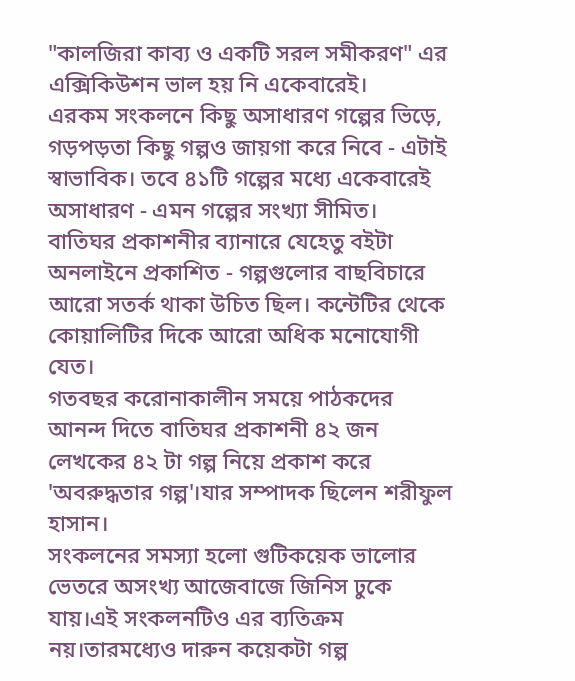"কালজিরা কাব্য ও একটি সরল সমীকরণ" এর এক্সিকিউশন ভাল হয় নি একেবারেই।
এরকম সংকলনে কিছু অসাধারণ গল্পের ভিড়ে, গড়পড়তা কিছু গল্পও জায়গা করে নিবে - এটাই স্বাভাবিক। তবে ৪১টি গল্পের মধ্যে একেবারেই অসাধারণ - এমন গল্পের সংখ্যা সীমিত।
বাতিঘর প্রকাশনীর ব্যানারে যেহেতু বইটা অনলাইনে প্রকাশিত - গল্পগুলোর বাছবিচারে আরো সতর্ক থাকা উচিত ছিল। কন্টেটির থেকে কোয়ালিটির দিকে আরো অধিক মনোযোগী যেত।
গতবছর করোনাকালীন সময়ে পাঠকদের আনন্দ দিতে বাতিঘর প্রকাশনী ৪২ জন লেখকের ৪২ টা গল্প নিয়ে প্রকাশ করে 'অবরুদ্ধতার গল্প'।যার সম্পাদক ছিলেন শরীফুল হাসান।
সংকলনের সমস্যা হলো গুটিকয়েক ভালোর ভেতরে অসংখ্য আজেবাজে জিনিস ঢুকে যায়।এই সংকলনটিও এর ব্যতিক্রম নয়।তারমধ্যেও দারুন কয়েকটা গল্প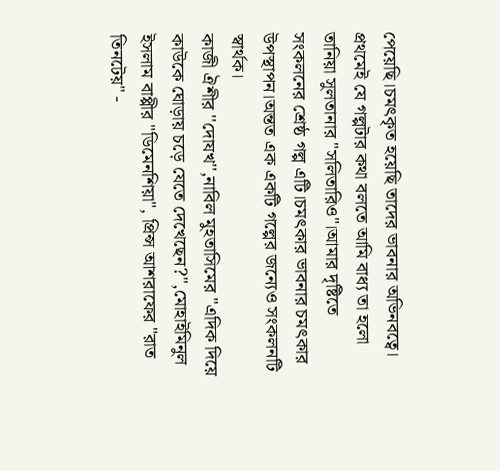পেয়েছি।চমৎকৃত হয়েছি তাদের ভাবনার অভিনবত্বে।
প্রথমেই যে গল্পটার কথা বলতে আমি বাধ্য তা হলো তানিয়া সুলতানার "সলিতারিও"।আমার দৃষ্টিতে সংকলনের শ্রেষ্ঠ গল্প এটি।চমৎকার ভাবনার চমৎকার উপস্থাপন।অন্তত এক একটি গল্পের জন্যেও সংকলনটি স্বার্থক।
কাজী ঐশীর ''দোযখ'',নাবিল মুহতাসিমের "এদিক দিয়ে কাউকে ঘোড়ায় চড়ে যেতে দেখেছেন?",মোহাইমিনুল ইসলাম বাপ্পীর "ডিমেনশিয়া", প্রিন্স আশরাফের "রাত তিনটেয়" -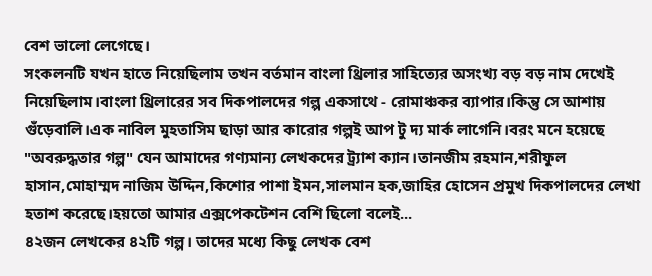বেশ ভালো লেগেছে।
সংকলনটি যখন হাতে নিয়েছিলাম তখন বর্তমান বাংলা থ্রিলার সাহিত্যের অসংখ্য বড় বড় নাম দেখেই নিয়েছিলাম।বাংলা থ্রিলারের সব দিকপালদের গল্প একসাথে - রোমাঞ্চকর ব্যাপার।কিন্তু সে আশায় গুঁড়েবালি।এক নাবিল মুহতাসিম ছাড়া আর কারোর গল্পই আপ টু দ্য মার্ক লাগেনি।বরং মনে হয়েছে "অবরুদ্ধতার গল্প" যেন আমাদের গণ্যমান্য লেখকদের ট্র্যাশ ক্যান।তানজীম রহমান,শরীফুল হাসান,মোহাম্মদ নাজিম উদ্দিন,কিশোর পাশা ইমন,সালমান হক,জাহির হোসেন প্রমুখ দিকপালদের লেখা হতাশ করেছে।হয়তো আমার এক্সপেকটেশন বেশি ছিলো বলেই...
৪২জন লেখকের ৪২টি গল্প। তাদের মধ্যে কিছু লেখক বেশ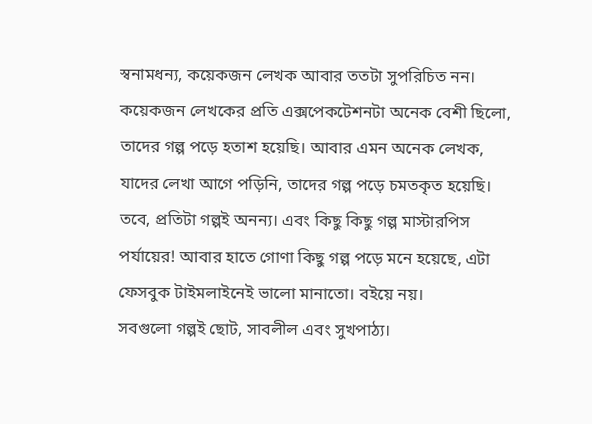স্বনামধন্য, কয়েকজন লেখক আবার ততটা সুপরিচিত নন। কয়েকজন লেখকের প্রতি এক্সপেকটেশনটা অনেক বেশী ছিলো, তাদের গল্প পড়ে হতাশ হয়েছি। আবার এমন অনেক লেখক, যাদের লেখা আগে পড়িনি, তাদের গল্প পড়ে চমতকৃত হয়েছি।
তবে, প্রতিটা গল্পই অনন্য। এবং কিছু কিছু গল্প মাস্টারপিস পর্যায়ের! আবার হাতে গোণা কিছু গল্প পড়ে মনে হয়েছে, এটা ফেসবুক টাইমলাইনেই ভালো মানাতো। বইয়ে নয়।
সবগুলো গল্পই ছোট, সাবলীল এবং সুখপাঠ্য।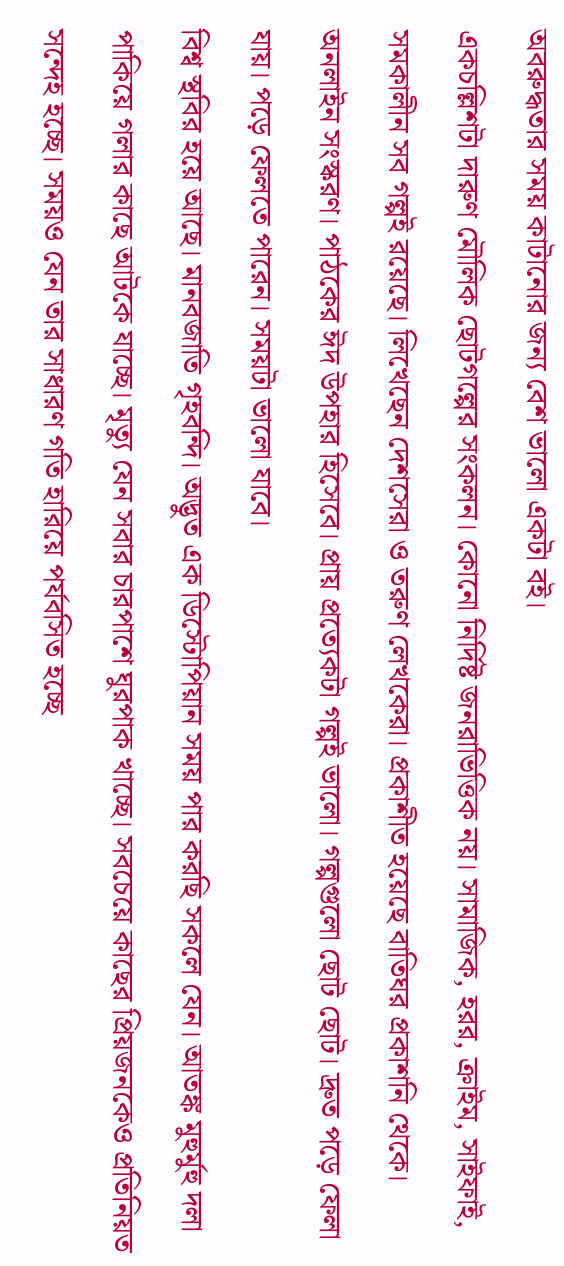অবরুদ্ধতার সময় কাটানোর জন্য বেশ ভালো একটা বই।
একচল্লিশটা দারুণ মৌলিক ছোটগল্পের সংকলন। কোনো নির্দিষ্ট জনরাভিত্তিক নয়। সামাজিক, হরর, ক্রাইম, সাইফাই, সমকালীন সব গল্পই রয়েছে। লিখেছেন দেশসেরা ও তরুণ লেখকেরা। প্ৰকাশীত হয়েছে বাতিঘর প্রকাশনি থেকে। অনলাইন সংস্করণ। পাঠকের ঈদ উপহার হিসেবে। প্রায় প্রত্যেকটা গল্পই ভালো। গল্পগুলো ছোট ছোট। দ্রুত পড়ে ফেলা যায়। পড়ে ফেলতে পারেন। সময়টা ভালো যাবে।
বিশ্ব স্থবির হয়ে আছে। মানবজাতি গৃহবন্দি। অদ্ভুত এক ডিস্টোপিয়ান সময় পার করছি সকলে যেন। আতঙ্ক মুহুর্মুহু দলা পাকিয়ে গলার কাছে আটকে যাচ্ছে। মৃত্যু যেন সবার চারপাশে ঘুরপাক খাচ্ছে। সবচেয়ে কাছের প্রিয়জনকেও প্রতিনিয়ত সন্দেহ হচ্ছে। সময়ও যেন তার সাধারণ গতি হারিয়ে পর্যবসিত হচ্ছে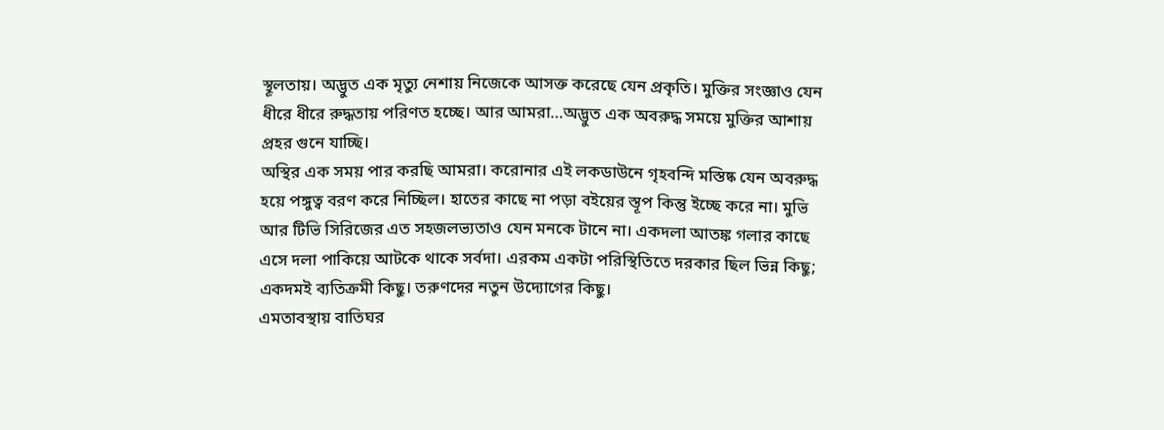স্থূলতায়। অদ্ভুত এক মৃত্যু নেশায় নিজেকে আসক্ত করেছে যেন প্রকৃতি। মুক্তির সংজ্ঞাও যেন ধীরে ধীরে রুদ্ধতায় পরিণত হচ্ছে। আর আমরা…অদ্ভুত এক অবরুদ্ধ সময়ে মুক্তির আশায় প্রহর গুনে যাচ্ছি।
অস্থির এক সময় পার করছি আমরা। করোনার এই লকডাউনে গৃহবন্দি মস্তিষ্ক যেন অবরুদ্ধ হয়ে পঙ্গুত্ব বরণ করে নিচ্ছিল। হাতের কাছে না পড়া বইয়ের স্তূপ কিন্তু ইচ্ছে করে না। মুভি আর টিভি সিরিজের এত সহজলভ্যতাও যেন মনকে টানে না। একদলা আতঙ্ক গলার কাছে এসে দলা পাকিয়ে আটকে থাকে সর্বদা। এরকম একটা পরিস্থিতিতে দরকার ছিল ভিন্ন কিছু; একদমই ব্যতিক্রমী কিছু। তরুণদের নতুন উদ্যোগের কিছু।
এমতাবস্থায় বাতিঘর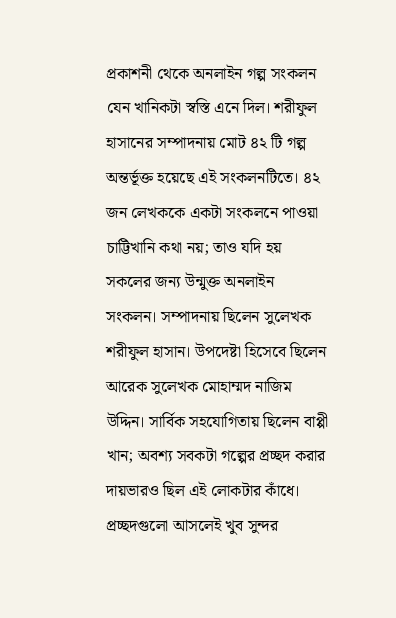প্রকাশনী থেকে অনলাইন গল্প সংকলন যেন খানিকটা স্বস্তি এনে দিল। শরীফুল হাসানের সম্পাদনায় মোট ৪২ টি গল্প অন্তর্ভূক্ত হয়েছে এই সংকলনটিতে। ৪২ জন লেখককে একটা সংকলনে পাওয়া চাট্টিখানি কথা নয়; তাও যদি হয় সকলের জন্য উন্মুক্ত অনলাইন সংকলন। সম্পাদনায় ছিলেন সুলেখক শরীফুল হাসান। উপদেষ্টা হিসেবে ছিলেন আরেক সুলেখক মোহাম্মদ নাজিম উদ্দিন। সার্বিক সহযোগিতায় ছিলেন বাপ্পী খান; অবশ্য সবকটা গল্পের প্রচ্ছদ করার দায়ভারও ছিল এই লোকটার কাঁধে। প্রচ্ছদগুলো আসলেই খুব সুন্দর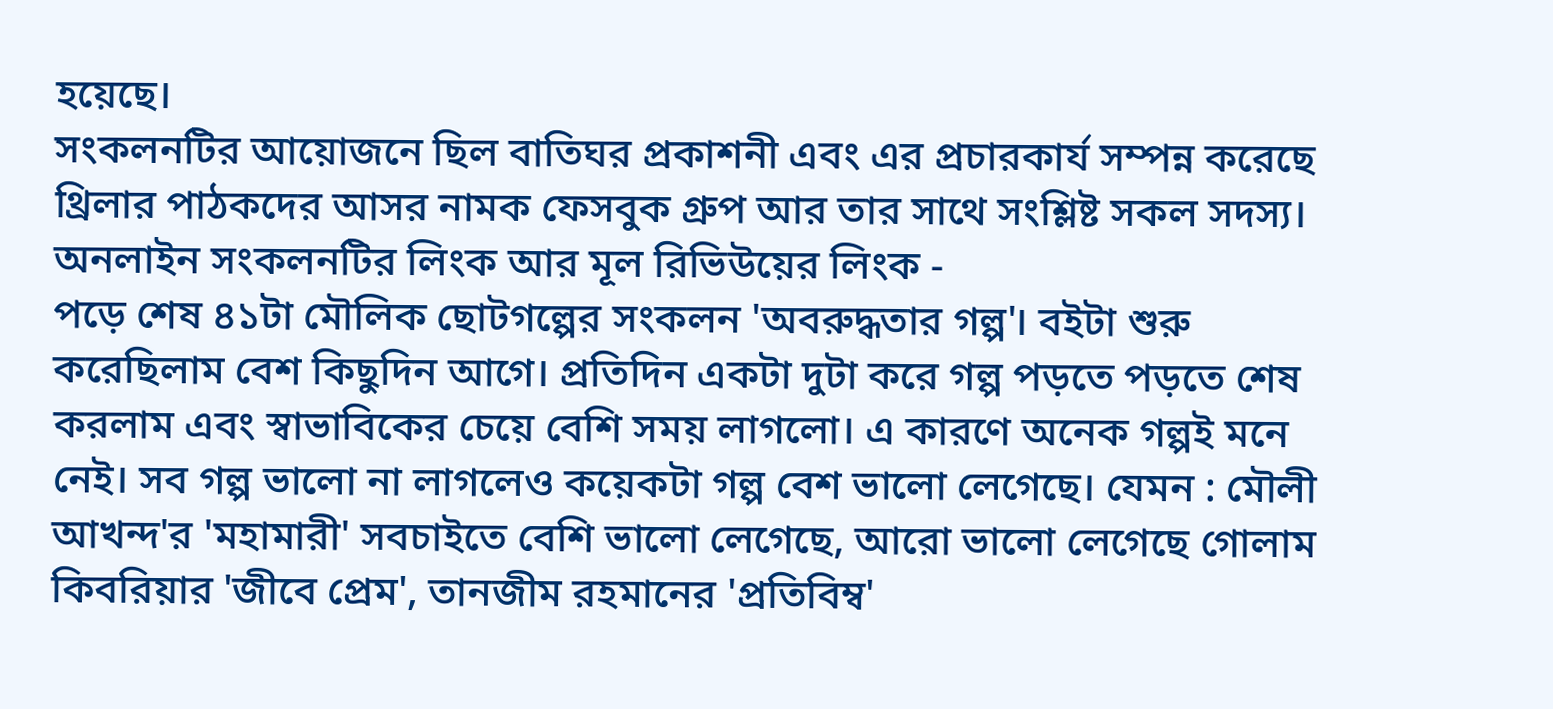হয়েছে।
সংকলনটির আয়োজনে ছিল বাতিঘর প্রকাশনী এবং এর প্রচারকার্য সম্পন্ন করেছে থ্রিলার পাঠকদের আসর নামক ফেসবুক গ্রুপ আর তার সাথে সংশ্লিষ্ট সকল সদস্য। অনলাইন সংকলনটির লিংক আর মূল রিভিউয়ের লিংক -
পড়ে শেষ ৪১টা মৌলিক ছোটগল্পের সংকলন 'অবরুদ্ধতার গল্প'। বইটা শুরু করেছিলাম বেশ কিছুদিন আগে। প্রতিদিন একটা দুটা করে গল্প পড়তে পড়তে শেষ করলাম এবং স্বাভাবিকের চেয়ে বেশি সময় লাগলো। এ কারণে অনেক গল্পই মনে নেই। সব গল্প ভালো না লাগলেও কয়েকটা গল্প বেশ ভালো লেগেছে। যেমন : মৌলী আখন্দ'র 'মহামারী' সবচাইতে বেশি ভালো লেগেছে, আরো ভালো লেগেছে গোলাম কিবরিয়ার 'জীবে প্রেম', তানজীম রহমানের 'প্রতিবিম্ব'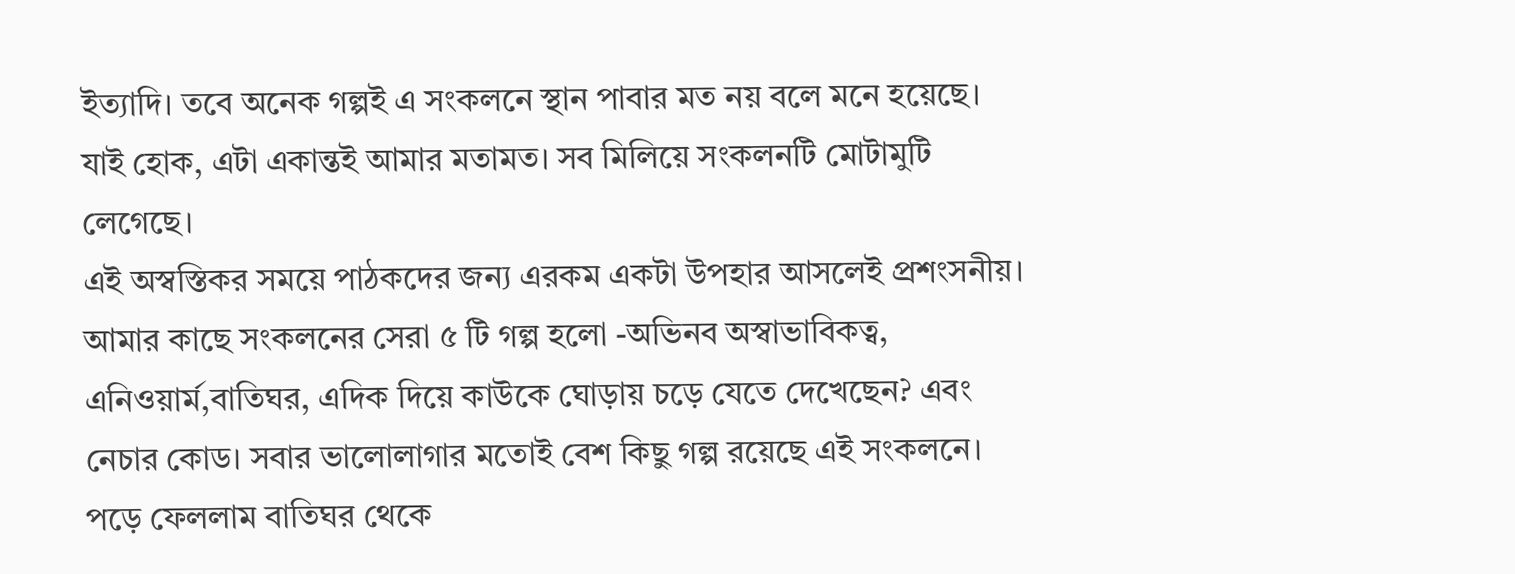ইত্যাদি। তবে অনেক গল্পই এ সংকলনে স্থান পাবার মত নয় বলে মনে হয়েছে। যাই হোক, এটা একান্তই আমার মতামত। সব মিলিয়ে সংকলনটি মোটামুটি লেগেছে।
এই অস্বস্তিকর সময়ে পাঠকদের জন্য এরকম একটা উপহার আসলেই প্রশংসনীয়। আমার কাছে সংকলনের সেরা ৫ টি গল্প হলো -অভিনব অস্বাভাবিকত্ব, এনিওয়ার্ম,বাতিঘর, এদিক দিয়ে কাউকে ঘোড়ায় চড়ে যেতে দেখেছেন? এবং নেচার কোড। সবার ভালোলাগার মতোই বেশ কিছু গল্প রয়েছে এই সংকলনে।
পড়ে ফেললাম বাতিঘর থেকে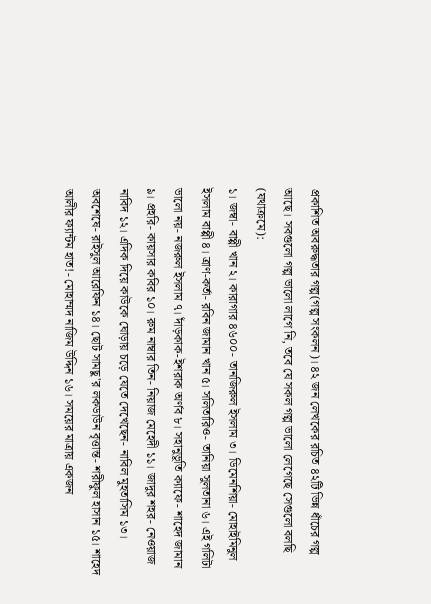প্রকাশিত অবরুদ্ধতার গল্প(গল্প সংকলন)। ৪২ জন লেখকের রচিত ৪২টি ভিন্ন ধাঁচের গল্প আছে। সবগুলো গল্প ভালো লাগে নি, তবে যে সকল গল্প ভালো লেগেছে সেগুলো বলছি (যথাক্রমে):
১। জম্বা- বাপ্পী খান ২। কারাগার ৪৬০০- তানজিরুল ইসলাম ৩। ডিমেনশিয়া- মোহাইমিনুল ইসলাম বাপ্পী ৪। ত্রাণ-কর্তা- রবিন জামান খান ৫। সলিতারিও- তানিয়া সুলতানা ৬। এই গলিটা ভালো নয়- নজরুল ইসলাম ৭। দাঁড়কাক-ইশরাক অর্ণব ৮। সহানুভূতি ক্যাফে- শাহেদ জামান ৯। প্রহরি- কায়সার কবির ১০। রুম নাম্বার তিন- নিয়াজ মেহেদী ১১। জাদুর শহর- নেওয়াজ নাবিদ ১২। এদিক দিয়ে কাউকে ঘোড়ায় চড়ে যেতে দেখেছেন- নাবিল মুহতাসিম ১৩। অবশেষে- রাইসুল আরেফিন ১৪। ছোট সামছু'র লকডাউন বৃত্তান্ত- শরীফুল হাসান ১৫। শাহেদ আলীর ফ্যান্টম হাত!- মোহাম্মদ নাজিম উদ্দিন ১৬। সময়ের মাত্রায় একজন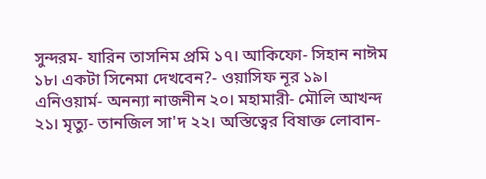সুন্দরম- যারিন তাসনিম প্রমি ১৭। আকিফো- সিহান নাঈম ১৮। একটা সিনেমা দেখবেন?- ওয়াসিফ নূর ১৯। এনিওয়ার্ম- অনন্যা নাজনীন ২০। মহামারী- মৌলি আখন্দ ২১। মৃত্যু- তানজিল সা'দ ২২। অস্তিত্বের বিষাক্ত লোবান-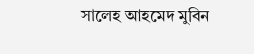সালেহ আহমেদ মুবিন